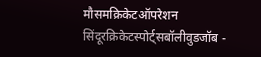मौसमक्रिकेटऑपरेशन सिंदूरक्रिकेटस्पोर्ट्सबॉलीवुडजॉब -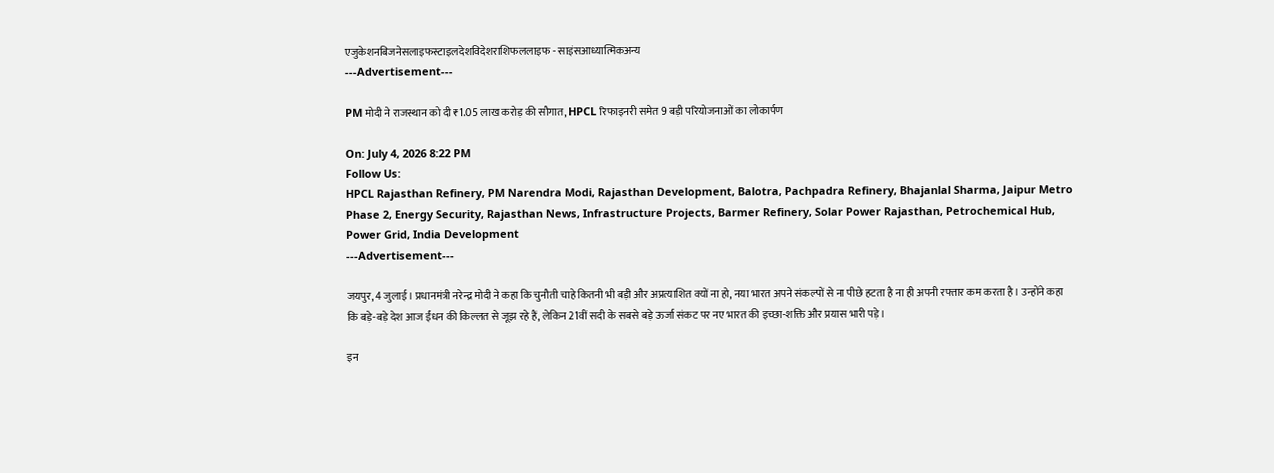एजुकेशनबिजनेसलाइफस्टाइलदेशविदेशराशिफललाइफ - साइंसआध्यात्मिकअन्य
---Advertisement---

PM मोदी ने राजस्थान को दी ₹1.05 लाख करोड़ की सौगात, HPCL रिफाइनरी समेत 9 बड़ी परियोजनाओं का लोकार्पण

On: July 4, 2026 8:22 PM
Follow Us:
HPCL Rajasthan Refinery, PM Narendra Modi, Rajasthan Development, Balotra, Pachpadra Refinery, Bhajanlal Sharma, Jaipur Metro Phase 2, Energy Security, Rajasthan News, Infrastructure Projects, Barmer Refinery, Solar Power Rajasthan, Petrochemical Hub, Power Grid, India Development
---Advertisement---

जयपुर, 4 जुलाई। प्रधानमंत्री नरेन्द्र मोदी ने कहा कि चुनौती चाहे कितनी भी बड़ी और अप्रत्याशित क्यों ना हो, नया भारत अपने संकल्पों से ना पीछे हटता है ना ही अपनी रफ्तार कम करता है। उन्होंने कहा कि बड़े-बड़े देश आज ईंधन की किल्लत से जूझ रहे हैं, लेकिन 21वीं सदी के सबसे बड़े ऊर्जा संकट पर नए भारत की इच्छा-शक्ति और प्रयास भारी पड़े।

इन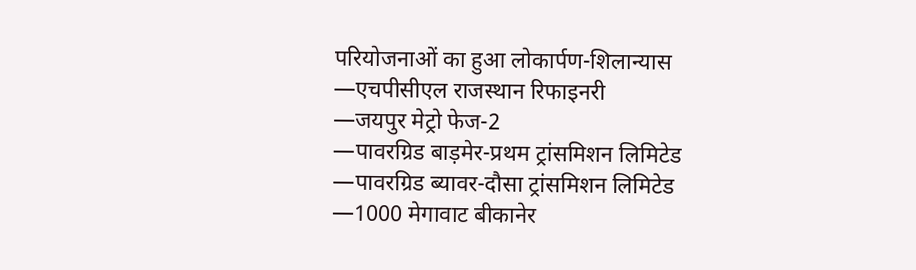परियोजनाओं का हुआ लोकार्पण-शिलान्यास
—एचपीसीएल राजस्थान रिफाइनरी
—जयपुर मेट्रो फेज-2
—पावरग्रिड बाड़मेर-प्रथम ट्रांसमिशन लिमिटेड
—पावरग्रिड ब्यावर-दौसा ट्रांसमिशन लिमिटेड
—1000 मेगावाट बीकानेर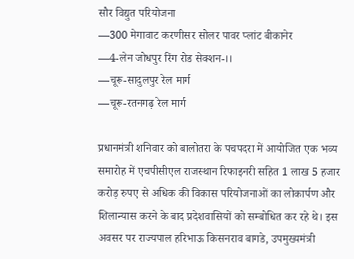सौर विद्युत परियोजना
—300 मेगावाट करणीसर सोलर पावर प्लांट बीकानेर
—4-लेन जोधपुर रिंग रोड सेक्शन-।।
—चूरू-सादुलपुर रेल मार्ग
—चूरू-रतनगढ़ रेल मार्ग

प्रधानमंत्री शनिवार को बालोतरा के पचपदरा में आयोजित एक भव्य समारोह में एचपीसीएल राजस्थान रिफाइनरी सहित 1 लाख 5 हजार करोड़ रुपए से अधिक की विकास परियोजनाओं का लोकार्पण और शिलान्यास करने के बाद प्रदेशवासियों को सम्बोधित कर रहे थे। इस अवसर पर राज्यपाल हरिभाऊ किसनराव बागडे, उपमुख्यमंत्री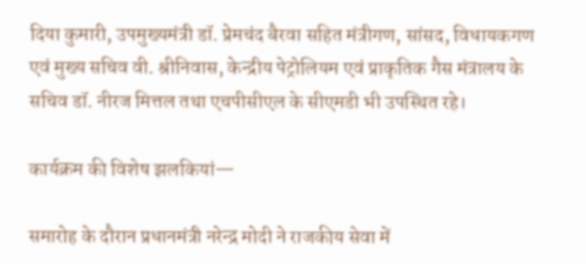दिया कुमारी, उपमुख्यमंत्री डॉ. प्रेमचंद बैरवा सहित मंत्रीगण, सांसद, विधायकगण एवं मुख्य सचिव वी. श्रीनिवास, केन्द्रीय पेट्रोलियम एवं प्राकृतिक गैस मंत्रालय के सचिव डॉ. नीरज मित्तल तथा एचपीसीएल के सीएमडी भी उपस्थित रहे।

कार्यक्रम की विशेष झलकियां—

समारोह के दौरान प्रधानमंत्री नरेन्द्र मोदी ने राजकीय सेवा में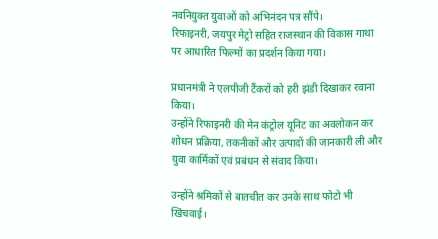नवनियुक्त युवाओं को अभिनंदन पत्र सौंपे।
रिफाइनरी, जयपुर मेट्रो सहित राजस्थान की विकास गाथा पर आधारित फिल्मों का प्रदर्शन किया गया।

प्रधानमंत्री ने एलपीजी टैंकरों को हरी झंडी दिखाकर रवाना किया।
उन्होंने रिफाइनरी की मेन कंट्रोल यूनिट का अवलोकन कर शोधन प्रक्रिया, तकनीकों और उत्पादों की जानकारी ली और युवा कार्मिकों एवं प्रबंधन से संवाद किया।

उन्होंने श्रमिकों से बातचीत कर उनके साथ फोटो भी खिंचवाई।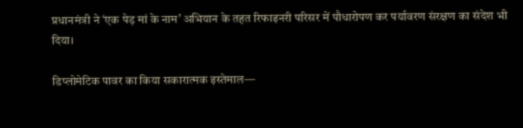प्रधानमंत्री ने ‘एक पेड़ मां के नाम’ अभियान के तहत रिफाइनरी परिसर में पौधारोपण कर पर्यावरण संरक्षण का संदेश भी दिया।

डिप्लोमेटिक पावर का किया सकारात्मक इस्तेमाल—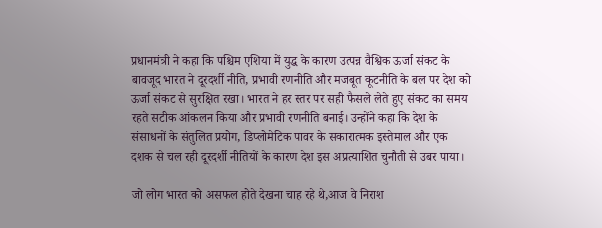प्रधानमंत्री ने कहा कि पश्चिम एशिया में युद्ध के कारण उत्पन्न वैश्विक ऊर्जा संकट के बावजूद भारत ने दूरदर्शी नीति, प्रभावी रणनीति और मजबूत कूटनीति के बल पर देश को ऊर्जा संकट से सुरक्षित रखा। भारत ने हर स्तर पर सही फैसले लेते हुए संकट का समय रहते सटीक आंकलन किया और प्रभावी रणनीति बनाई। उन्होंने कहा कि देश के संसाधनों के संतुलित प्रयोग, डिप्लोमेटिक पावर के सकारात्मक इस्तेमाल और एक दशक से चल रही दूरदर्शी नीतियों के कारण देश इस अप्रत्याशित चुनौती से उबर पाया।

जो लोग भारत को असफल होते देखना चाह रहे थे,आज वे निराश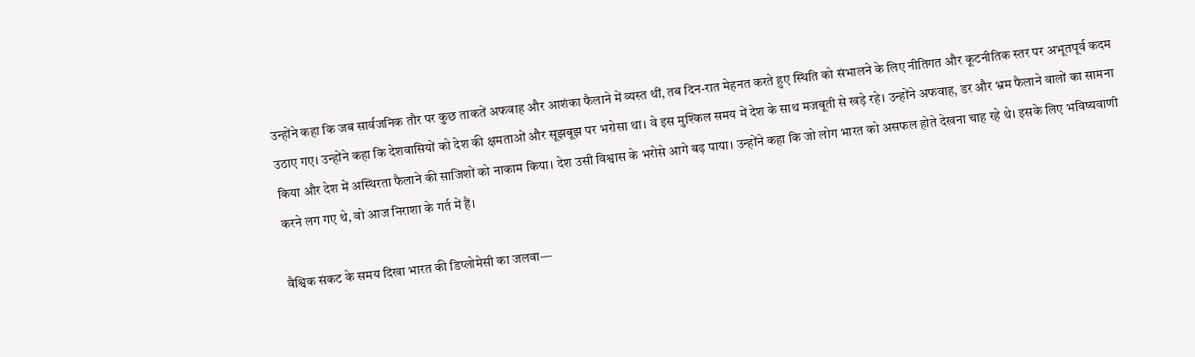उन्होंने कहा कि जब सार्वजनिक तौर पर कुछ ताकतें अफवाह और आशंका फैलाने में व्यस्त थीं, तब दिन-रात मेहनत करते हुए स्थिति को संभालने के लिए नीतिगत और कूटनीतिक स्तर पर अभूतपूर्व कदम उठाए गए। उन्होंने कहा कि देशवासियों को देश की क्षमताओं और सूझबूझ पर भरोसा था। वे इस मुश्किल समय में देश के साथ मजबूती से खड़े रहे। उन्होंने अफवाह, डर और भ्रम फैलाने वालों का सामना किया और देश में अस्थिरता फैलाने की साजिशों को नाकाम किया। देश उसी विश्वास के भरोसे आगे बढ़ पाया। उन्होंने कहा कि जो लोग भारत को असफल होते देखना चाह रहे थे। इसके लिए भविष्यवाणी करने लग गए थे, वो आज निराशा के गर्त में हैं।

वैश्विक संकट के समय दिखा भारत की डिप्लोमेसी का जलवा—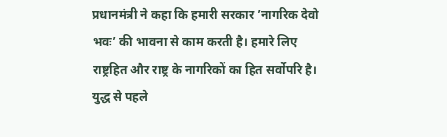प्रधानमंत्री ने कहा कि हमारी सरकार ’नागरिक देवो भवः’ की भावना से काम करती है। हमारे लिए राष्ट्रहित और राष्ट्र के नागरिकों का हित सर्वोपरि है। युद्ध से पहले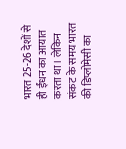भारत 25-26 देशों से ही ईंधन का आयात करता था। लेकिन संकट के समय भारत की डिप्लोमेसी का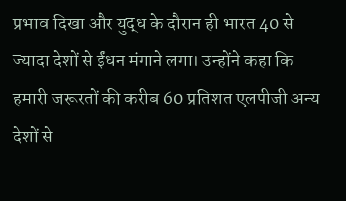प्रभाव दिखा और युद्ध के दौरान ही भारत 40 से ज्यादा देशों से ईंधन मंगाने लगा। उन्होंने कहा कि हमारी जरूरतों की करीब 60 प्रतिशत एलपीजी अन्य देशों से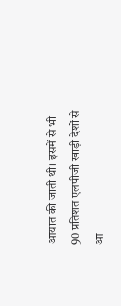आयात की जाती थी। इसमें से भी 90 प्रतिशत एलपीजी खाड़ी देशों से आ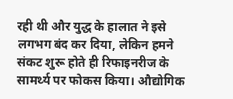रही थी और युद्ध के हालात ने इसे लगभग बंद कर दिया, लेकिन हमने संकट शुरू होते ही रिफाइनरीज के सामर्थ्य पर फोकस किया। औद्योगिक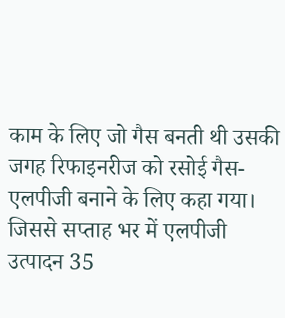काम के लिए जो गैस बनती थी उसकी जगह रिफाइनरीज को रसोई गैस-एलपीजी बनाने के लिए कहा गया। जिससे सप्ताह भर में एलपीजी उत्पादन 35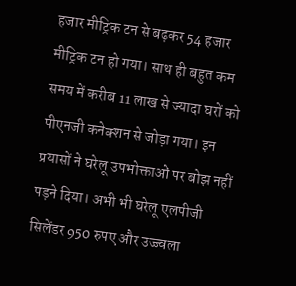हजार मीट्रिक टन से बढ़कर 54 हजार मीट्रिक टन हो गया। साथ ही बहुत कम समय में करीब 11 लाख से ज्यादा घरों को पीएनजी कनेक्शन से जोड़ा गया। इन प्रयासों ने घरेलू उपभोक्ताओं पर बोझ नहीं पड़ने दिया। अभी भी घरेलू एलपीजी सिलेंडर 950 रुपए और उज्ज्वला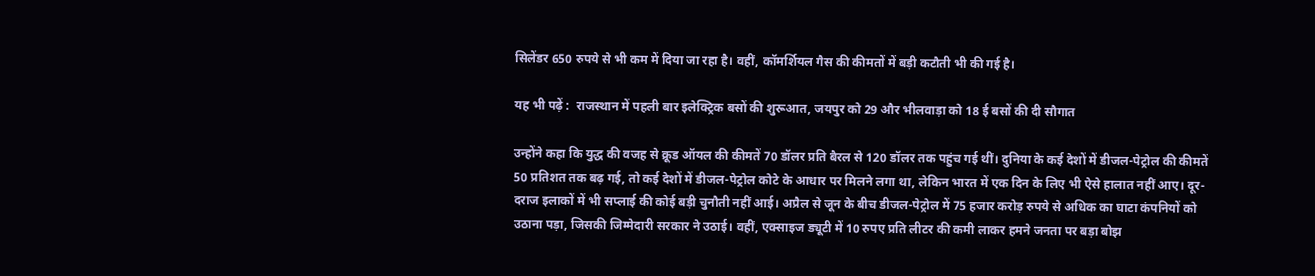सिलेंडर 650 रुपये से भी कम में दिया जा रहा है। वहीं, कॉमर्शियल गैस की कीमतों में बड़ी कटौती भी की गई है।

यह भी पढ़ें :  राजस्थान में पहली बार इलेक्ट्रिक बसों की शुरूआत, जयपुर को 29 और भीलवाड़ा को 18 ई बसों की दी सौगात

उन्होंने कहा कि युद्ध की वजह से क्रूड ऑयल की कीमतें 70 डॉलर प्रति बैरल से 120 डॉलर तक पहुंच गई थीं। दुनिया के कई देशों में डीजल-पेट्रोल की कीमतें 50 प्रतिशत तक बढ़ गई, तो कई देशों में डीजल-पेट्रोल कोटे के आधार पर मिलने लगा था, लेकिन भारत में एक दिन के लिए भी ऐसे हालात नहीं आए। दूर-दराज इलाकों में भी सप्लाई की कोई बड़ी चुनौती नहीं आई। अप्रैल से जून के बीच डीजल-पेट्रोल में 75 हजार करोड़ रुपये से अधिक का घाटा कंपनियों को उठाना पड़ा, जिसकी जिम्मेदारी सरकार ने उठाई। वहीं, एक्साइज ड्यूटी में 10 रुपए प्रति लीटर की कमी लाकर हमने जनता पर बड़ा बोझ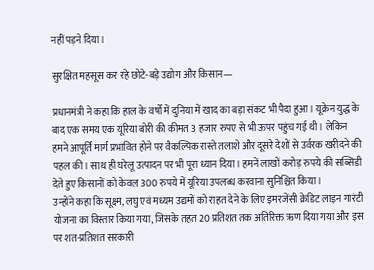नहीं पड़ने दिया।

सुरक्षित महसूस कर रहे छोटे-बड़े उद्योग और किसान—

प्रधानमंत्री ने कहा कि हाल के वर्षों में दुनिया में खाद का बड़ा संकट भी पैदा हुआ। यूक्रेन युद्ध के बाद एक समय एक यूरिया बोरी की कीमत 3 हजार रुपए से भी ऊपर पहुंच गई थी। लेकिन हमने आपूर्ति मार्ग प्रभावित होने पर वैकल्पिक रास्ते तलाशे और दूसरे देशों से उर्वरक खरीदने की पहल की। साथ ही घरेलू उत्पादन पर भी पूरा ध्यान दिया। हमनें लाखों करोड़ रुपये की सब्सिडी देते हुए किसानों को केवल 300 रुपये में यूरिया उपलब्ध करवाना सुनिश्चित किया।
उन्होंने कहा कि सूक्ष्म, लघु एवं मध्यम उद्यमों को राहत देने के लिए इमरजेंसी क्रेडिट लाइन गारंटी योजना का विस्तार किया गया, जिसके तहत 20 प्रतिशत तक अतिरिक्त ऋण दिया गया और इस पर शत-प्रतिशत सरकारी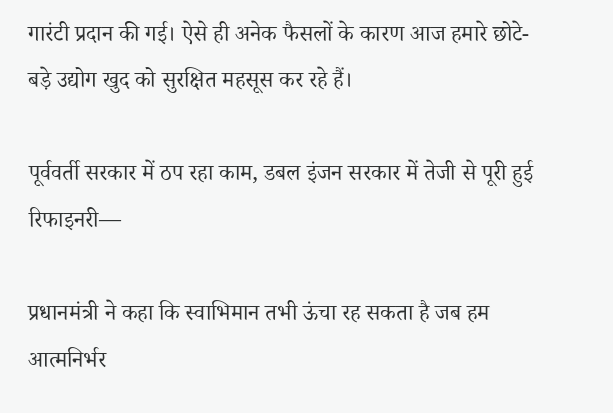गारंटी प्रदान की गई। ऐसे ही अनेक फैसलों के कारण आज हमारे छोटे-बड़े उद्योग खुद को सुरक्षित महसूस कर रहे हैं।

पूर्ववर्ती सरकार में ठप रहा काम, डबल इंजन सरकार में तेजी से पूरी हुई रिफाइनरी—

प्रधानमंत्री ने कहा कि स्वाभिमान तभी ऊंचा रह सकता है जब हम आत्मनिर्भर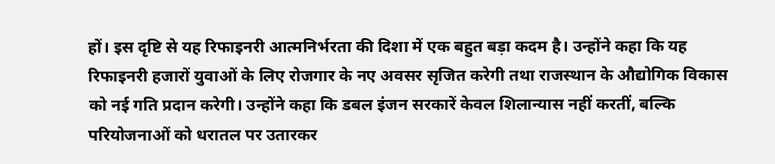हों। इस दृष्टि से यह रिफाइनरी आत्मनिर्भरता की दिशा में एक बहुत बड़ा कदम है। उन्होंने कहा कि यह रिफाइनरी हजारों युवाओं के लिए रोजगार के नए अवसर सृजित करेगी तथा राजस्थान के औद्योगिक विकास को नई गति प्रदान करेगी। उन्होंने कहा कि डबल इंजन सरकारें केवल शिलान्यास नहीं करतीं, बल्कि परियोजनाओं को धरातल पर उतारकर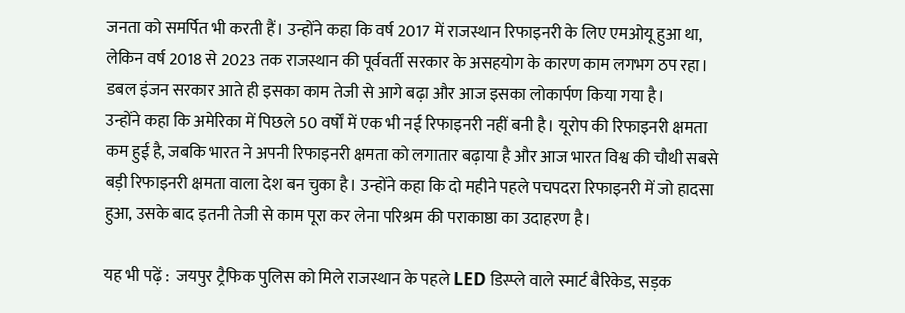जनता को समर्पित भी करती हैं। उन्होंने कहा कि वर्ष 2017 में राजस्थान रिफाइनरी के लिए एमओयू हुआ था, लेकिन वर्ष 2018 से 2023 तक राजस्थान की पूर्ववर्ती सरकार के असहयोग के कारण काम लगभग ठप रहा। डबल इंजन सरकार आते ही इसका काम तेजी से आगे बढ़ा और आज इसका लोकार्पण किया गया है।
उन्होंने कहा कि अमेरिका में पिछले 50 वर्षों में एक भी नई रिफाइनरी नहीं बनी है। यूरोप की रिफाइनरी क्षमता कम हुई है, जबकि भारत ने अपनी रिफाइनरी क्षमता को लगातार बढ़ाया है और आज भारत विश्व की चौथी सबसे बड़ी रिफाइनरी क्षमता वाला देश बन चुका है। उन्होंने कहा कि दो महीने पहले पचपदरा रिफाइनरी में जो हादसा हुआ, उसके बाद इतनी तेजी से काम पूरा कर लेना परिश्रम की पराकाष्ठा का उदाहरण है।

यह भी पढ़ें :  जयपुर ट्रैफिक पुलिस को मिले राजस्थान के पहले LED डिस्प्ले वाले स्मार्ट बैरिकेड, सड़क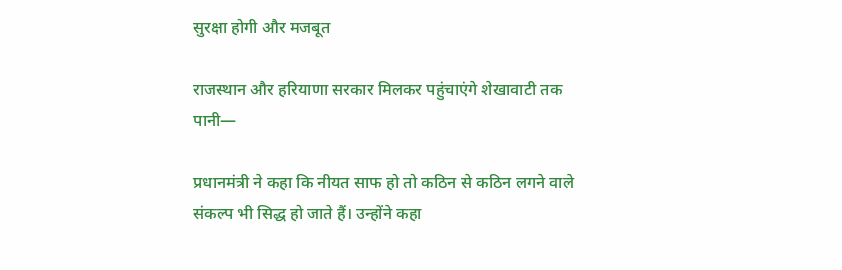सुरक्षा होगी और मजबूत

राजस्थान और हरियाणा सरकार मिलकर पहुंचाएंगे शेखावाटी तक पानी—

प्रधानमंत्री ने कहा कि नीयत साफ हो तो कठिन से कठिन लगने वाले संकल्प भी सिद्ध हो जाते हैं। उन्होंने कहा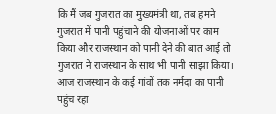कि मैं जब गुजरात का मुख्यमंत्री था, तब हमने गुजरात में पानी पहुंचाने की योजनाओं पर काम किया और राजस्थान को पानी देने की बात आई तो गुजरात ने राजस्थान के साथ भी पानी साझा किया। आज राजस्थान के कई गांवों तक नर्मदा का पानी पहुंच रहा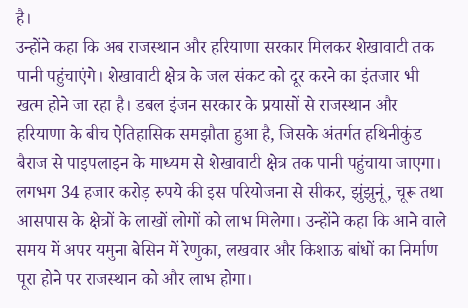है।
उन्होंने कहा कि अब राजस्थान और हरियाणा सरकार मिलकर शेखावाटी तक पानी पहुंचाएंगे। शेखावाटी क्षेत्र के जल संकट को दूर करने का इंतजार भी खत्म होने जा रहा है। डबल इंजन सरकार के प्रयासों से राजस्थान और हरियाणा के बीच ऐतिहासिक समझौता हुआ है, जिसके अंतर्गत हथिनीकुंड बैराज से पाइपलाइन के माध्यम से शेखावाटी क्षेत्र तक पानी पहुंचाया जाएगा। लगभग 34 हजार करोड़ रुपये की इस परियोजना से सीकर, झुंझुनूं, चूरू तथा आसपास के क्षेत्रों के लाखों लोगों को लाभ मिलेगा। उन्होंने कहा कि आने वाले समय में अपर यमुना बेसिन में रेणुका, लखवार और किशाऊ बांधों का निर्माण पूरा होने पर राजस्थान को और लाभ होगा।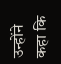उन्होंने कहा कि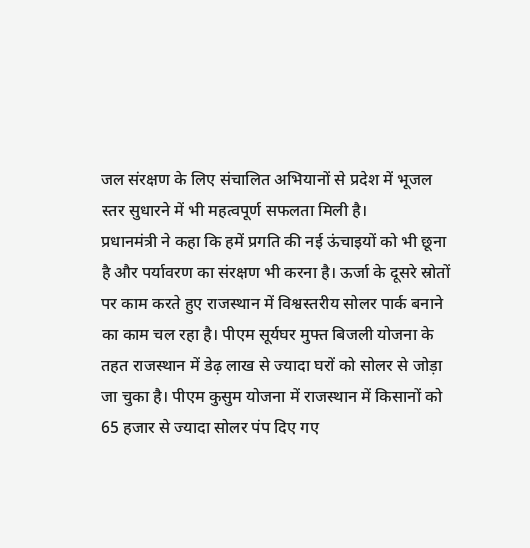जल संरक्षण के लिए संचालित अभियानों से प्रदेश में भूजल स्तर सुधारने में भी महत्वपूर्ण सफलता मिली है।
प्रधानमंत्री ने कहा कि हमें प्रगति की नई ऊंचाइयों को भी छूना है और पर्यावरण का संरक्षण भी करना है। ऊर्जा के दूसरे स्रोतों पर काम करते हुए राजस्थान में विश्वस्तरीय सोलर पार्क बनाने का काम चल रहा है। पीएम सूर्यघर मुफ्त बिजली योजना के तहत राजस्थान में डेढ़ लाख से ज्यादा घरों को सोलर से जोड़ा जा चुका है। पीएम कुसुम योजना में राजस्थान में किसानों को 65 हजार से ज्यादा सोलर पंप दिए गए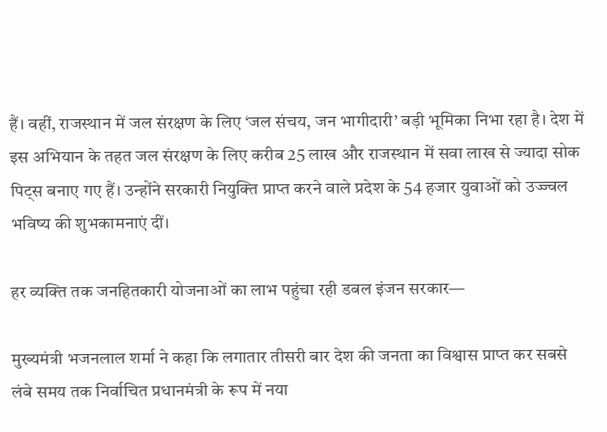हैं। वहीं, राजस्थान में जल संरक्षण के लिए ‘जल संचय, जन भागीदारी’ बड़ी भूमिका निभा रहा है। देश में इस अभियान के तहत जल संरक्षण के लिए करीब 25 लाख और राजस्थान में सवा लाख से ज्यादा सोक पिट्स बनाए गए हैं। उन्होंने सरकारी नियुक्ति प्राप्त करने वाले प्रदेश के 54 हजार युवाओं को उज्ज्वल भविष्य की शुभकामनाएं दीं।

हर व्यक्ति तक जनहितकारी योजनाओं का लाभ पहुंचा रही डबल इंजन सरकार—

मुख्यमंत्री भजनलाल शर्मा ने कहा कि लगातार तीसरी बार देश की जनता का विश्वास प्राप्त कर सबसे लंबे समय तक निर्वाचित प्रधानमंत्री के रूप में नया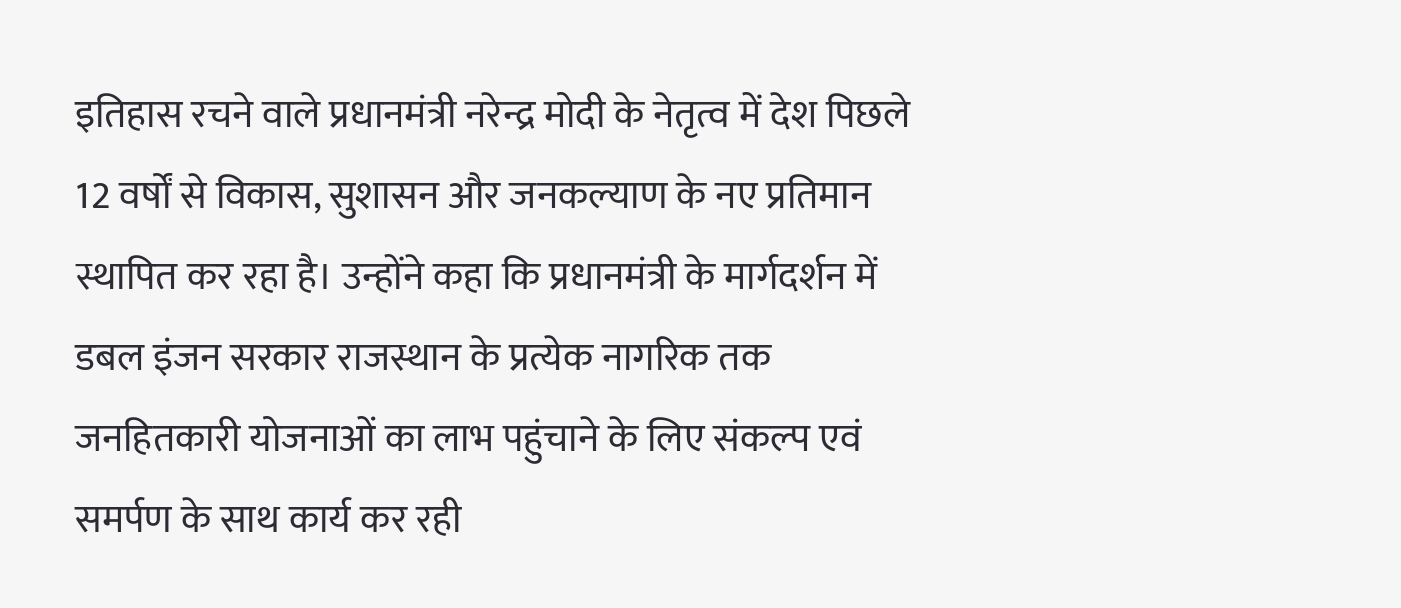इतिहास रचने वाले प्रधानमंत्री नरेन्द्र मोदी के नेतृत्व में देश पिछले 12 वर्षों से विकास, सुशासन और जनकल्याण के नए प्रतिमान स्थापित कर रहा है। उन्होंने कहा कि प्रधानमंत्री के मार्गदर्शन में डबल इंजन सरकार राजस्थान के प्रत्येक नागरिक तक जनहितकारी योजनाओं का लाभ पहुंचाने के लिए संकल्प एवं समर्पण के साथ कार्य कर रही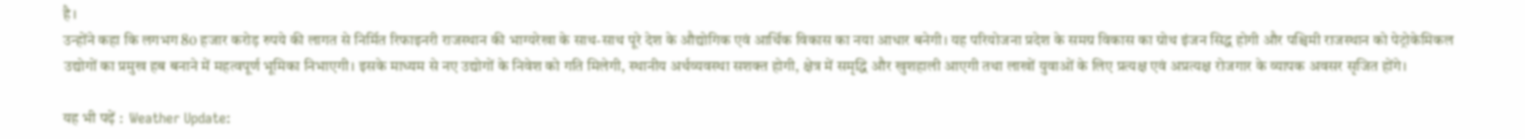है।
उन्होंने कहा कि लगभग 80 हजार करोड़ रुपये की लागत से निर्मित रिफाइनरी राजस्थान की भाग्यरेखा के साथ-साथ पूरे देश के औद्योगिक एवं आर्थिक विकास का नया आधार बनेगी। यह परियोजना प्रदेश के समग्र विकास का ग्रोथ इंजन सिद्ध होगी और पश्चिमी राजस्थान को पेट्रोकेमिकल उद्योगों का प्रमुख हब बनाने में महत्वपूर्ण भूमिका निभाएगी। इसके माध्यम से नए उद्योगों के निवेश को गति मिलेगी, स्थानीय अर्थव्यवस्था सशक्त होगी, क्षेत्र में समृद्धि और खुशहाली आएगी तथा लाखों युवाओं के लिए प्रत्यक्ष एवं अप्रत्यक्ष रोजगार के व्यापक अवसर सृजित होंगे।

यह भी पढ़ें :  Weather Update: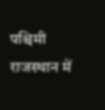पश्चिमी राजस्थान में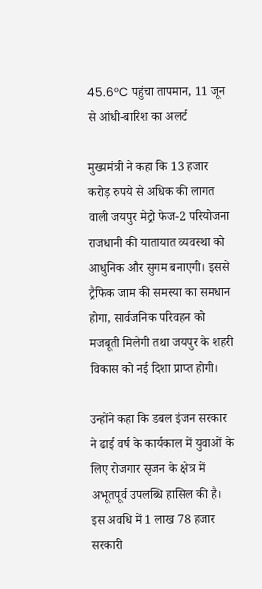45.6°C पहुंचा तापमान, 11 जून से आंधी-बारिश का अलर्ट

मुख्यमंत्री ने कहा कि 13 हजार करोड़ रुपये से अधिक की लागत वाली जयपुर मेट्रो फेज-2 परियोजना राजधानी की यातायात व्यवस्था को आधुनिक और सुगम बनाएगी। इससे ट्रैफिक जाम की समस्या का समधान होगा, सार्वजनिक परिवहन को मजबूती मिलेगी तथा जयपुर के शहरी विकास को नई दिशा प्राप्त होगी।

उन्होंने कहा कि डबल इंजन सरकार ने ढाई वर्ष के कार्यकाल में युवाओं के लिए रोजगार सृजन के क्षेत्र में अभूतपूर्व उपलब्धि हासिल की है। इस अवधि में 1 लाख 78 हजार सरकारी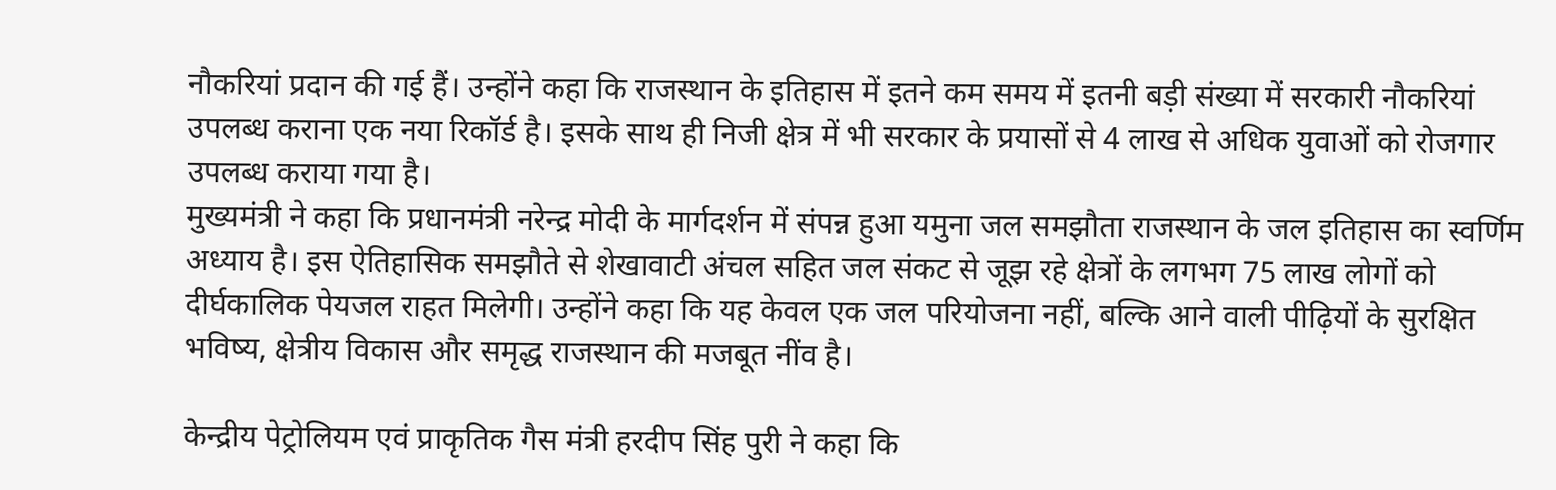नौकरियां प्रदान की गई हैं। उन्होंने कहा कि राजस्थान के इतिहास में इतने कम समय में इतनी बड़ी संख्या में सरकारी नौकरियां उपलब्ध कराना एक नया रिकॉर्ड है। इसके साथ ही निजी क्षेत्र में भी सरकार के प्रयासों से 4 लाख से अधिक युवाओं को रोजगार उपलब्ध कराया गया है।
मुख्यमंत्री ने कहा कि प्रधानमंत्री नरेन्द्र मोदी के मार्गदर्शन में संपन्न हुआ यमुना जल समझौता राजस्थान के जल इतिहास का स्वर्णिम अध्याय है। इस ऐतिहासिक समझौते से शेखावाटी अंचल सहित जल संकट से जूझ रहे क्षेत्रों के लगभग 75 लाख लोगों को दीर्घकालिक पेयजल राहत मिलेगी। उन्होंने कहा कि यह केवल एक जल परियोजना नहीं, बल्कि आने वाली पीढ़ियों के सुरक्षित भविष्य, क्षेत्रीय विकास और समृद्ध राजस्थान की मजबूत नींव है।

केन्द्रीय पेट्रोलियम एवं प्राकृतिक गैस मंत्री हरदीप सिंह पुरी ने कहा कि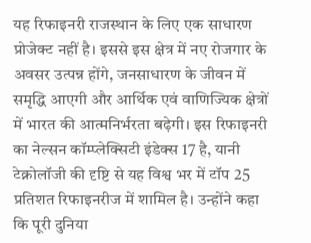यह रिफाइनरी राजस्थान के लिए एक साधारण प्रोजेक्ट नहीं है। इससे इस क्षेत्र में नए रोजगार के अवसर उत्पन्न होंगे, जनसाधारण के जीवन में समृद्धि आएगी और आर्थिक एवं वाणिज्यिक क्षेत्रों में भारत की आत्मनिर्भरता बढ़ेगी। इस रिफाइनरी का नेल्सन कॉम्प्लेक्सिटी इंडेक्स 17 है, यानी टेक्नोलॉजी की दृष्टि से यह विश्व भर में टॉप 25 प्रतिशत रिफाइनरीज में शामिल है। उन्होंने कहा कि पूरी दुनिया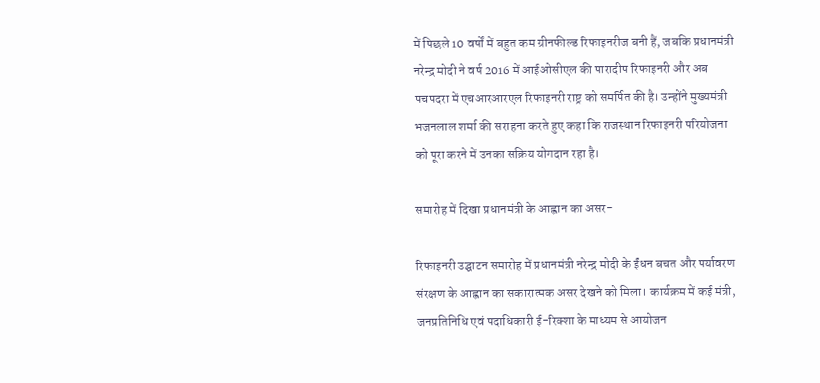में पिछले 10 वर्षों में बहुत कम ग्रीनफील्ड रिफाइनरीज बनी हैं, जबकि प्रधानमंत्री नरेन्द्र मोदी ने वर्ष 2016 में आईओसीएल की पारादीप रिफाइनरी और अब पचपदरा में एचआरआरएल रिफाइनरी राष्ट्र को समर्पित की है। उन्होंने मुख्यमंत्री भजनलाल शर्मा की सराहना करते हुए कहा कि राजस्थान रिफाइनरी परियोजना को पूरा करने में उनका सक्रिय योगदान रहा है।

समारोह में दिखा प्रधानमंत्री के आह्वान का असर-

रिफाइनरी उद्घाटन समारोह में प्रधानमंत्री नरेन्द्र मोदी के ईंधन बचत और पर्यावरण संरक्षण के आह्वान का सकारात्मक असर देखने को मिला। कार्यक्रम में कई मंत्री, जनप्रतिनिधि एवं पदाधिकारी ई-रिक्शा के माध्यम से आयोजन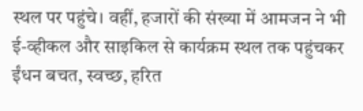स्थल पर पहुंचे। वहीं, हजारों की संख्या में आमजन ने भी ई-व्हीकल और साइकिल से कार्यक्रम स्थल तक पहुंचकर ईंधन बचत, स्वच्छ, हरित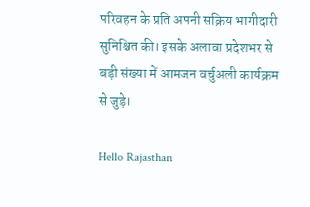परिवहन के प्रति अपनी सक्रिय भागीदारी सुनिश्चित की। इसके अलावा प्रदेशभर से बड़ी संख्या में आमजन वर्चुअली कार्यक्रम से जुड़े।

Hello Rajasthan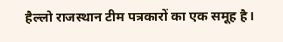हैल्लो राजस्थान टीम पत्रकारों का एक समूह है।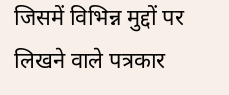जिसमें विभिन्न मुद्दों पर लिखने वाले पत्रकार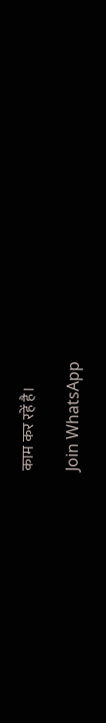काम कर रहें है।

Join WhatsApp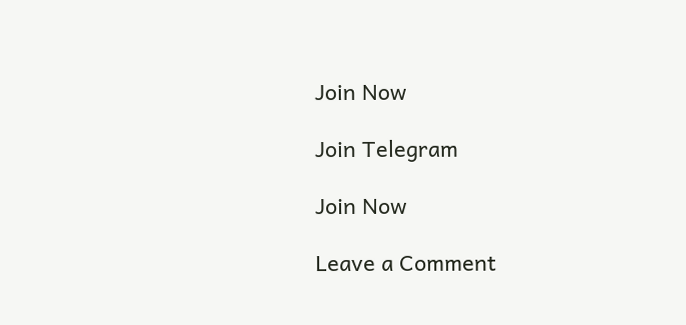Join Now

Join Telegram

Join Now

Leave a Comment